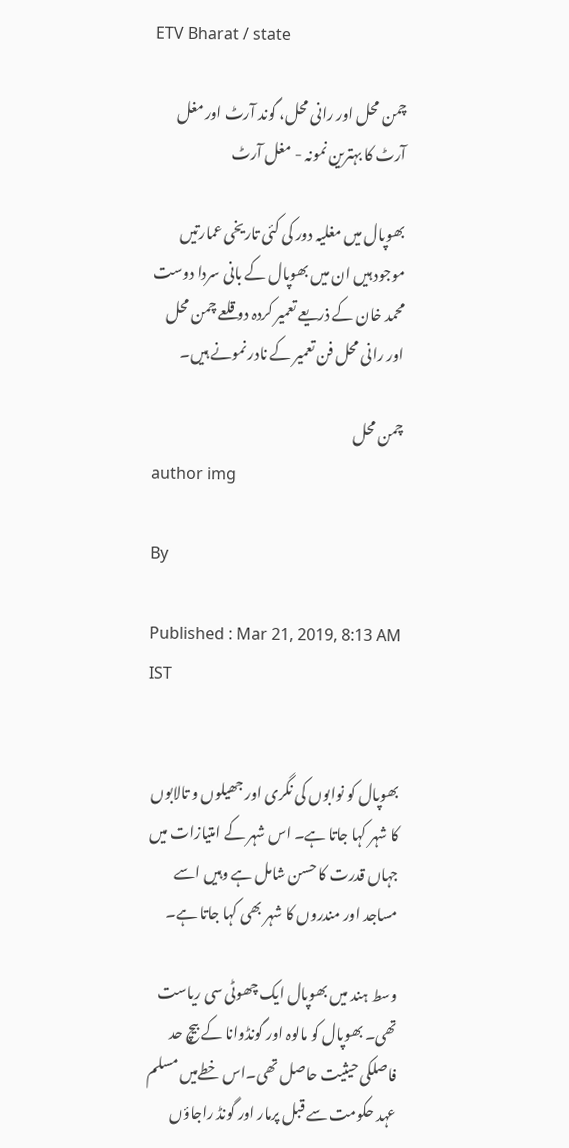ETV Bharat / state

چمن محل اور رانی محل، گوند آرٹ اور مغل آرٹ کا بہترین نمونہ - مغل آرٹ

بھوپال میں مغلیہ دور کی کئی تاریخی عمارتیں موجود ہیں ان میں بھوپال کے بانی سردا دوست محمد خان کے ذریعے تعمیر کردہ دو قلعے چمن محل اور رانی محل فن تعمیر کے نادر نمونے ہیں۔

چمن محل
author img

By

Published : Mar 21, 2019, 8:13 AM IST


بھوپال کو نوابوں کی نگری اور جھیلوں و تالابوں کا شہر کہا جاتا ہے۔ اس شہر کے امتیازات میں جہاں قدرت کا حسن شامل ہے وہیں اسے مساجد اور مندروں کا شہر بھی کہا جاتا ہے۔

وسط ہند میں بھوپال ایک چھوٹی سی ریاست تھی۔ بھوپال کو مالوہ اور گونڈوانا کے بیچ حد فاصلکی حیثیت حاصل تھی۔اس خطےمیں مسلم عہد حکومت سے قبل پرمار اور گونڈ راجاؤں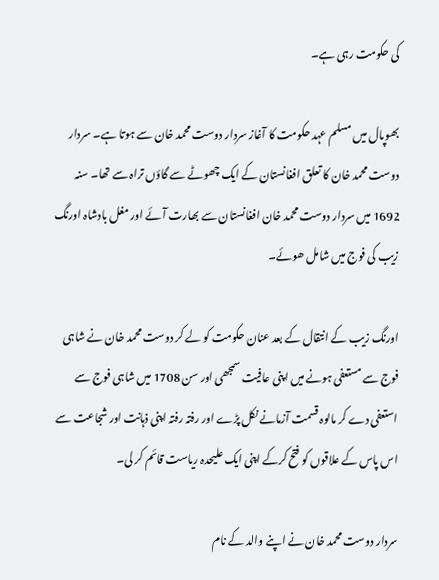کی حکومت رہی ہے۔

بھوپال میں مسلم عہد حکومت کا آغاز سردار دوست محمد خان سے ہوتا ہے۔ سردار دوست محمد خان کا تعلق افغانستان کے ایک چھوٹے سے گاؤں تراہ سے تھا۔ سنہ 1692 میں سردار دوست محمد خان افغانستان سے بھارت آئے اور مغل بادشاہ اورنگ زیب کی فوج میں شامل ھوئے۔

اورنگ زیب کے انتقال کے بعد عنان حکومت کو لے کر دوست محمد خان نے شاہی فوج سے مستعفی ہونے میں اپنی عافیت سمجھی اور سن 1708 میں شاہی فوج سے استعفی دے کر مالوہ قسمت آزمانے نکل پڑے اور رفتہ رفتہ اپنی ذہانت اور شجاعت سے اس پاس کے علاقوں کو فتح کرکے اپنی ایک علیحدہ ریاست قائم کر لی۔

سردار دوست محمد خان نے اپنے والد کے نام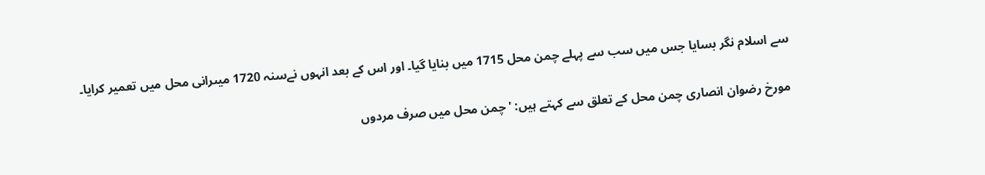سے اسلام نگر بسایا جس میں سب سے پہلے چمن محل 1715 میں بنایا گیا۔ اور اس کے بعد انہوں نےسنہ 1720 میںرانی محل میں تعمیر کرایا۔

مورخ رضوان انصاری چمن محل کے تعلق سے کہتے ہیں: ' چمن محل میں صرف مردوں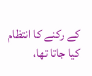کے رکنے کا انتظام کیا جاتا تھا،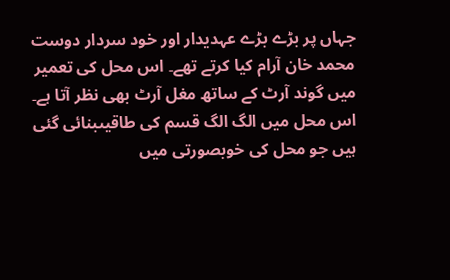جہاں پر بڑے بڑے عہدیدار اور خود سردار دوست محمد خان آرام کیا کرتے تھے۔ اس محل کی تعمیر میں گوند آرٹ کے ساتھ مغل آرٹ بھی نظر آتا ہے۔ اس محل میں الگ الگ قسم کی طاقیںبنائی گئی ہیں جو محل کی خوبصورتی میں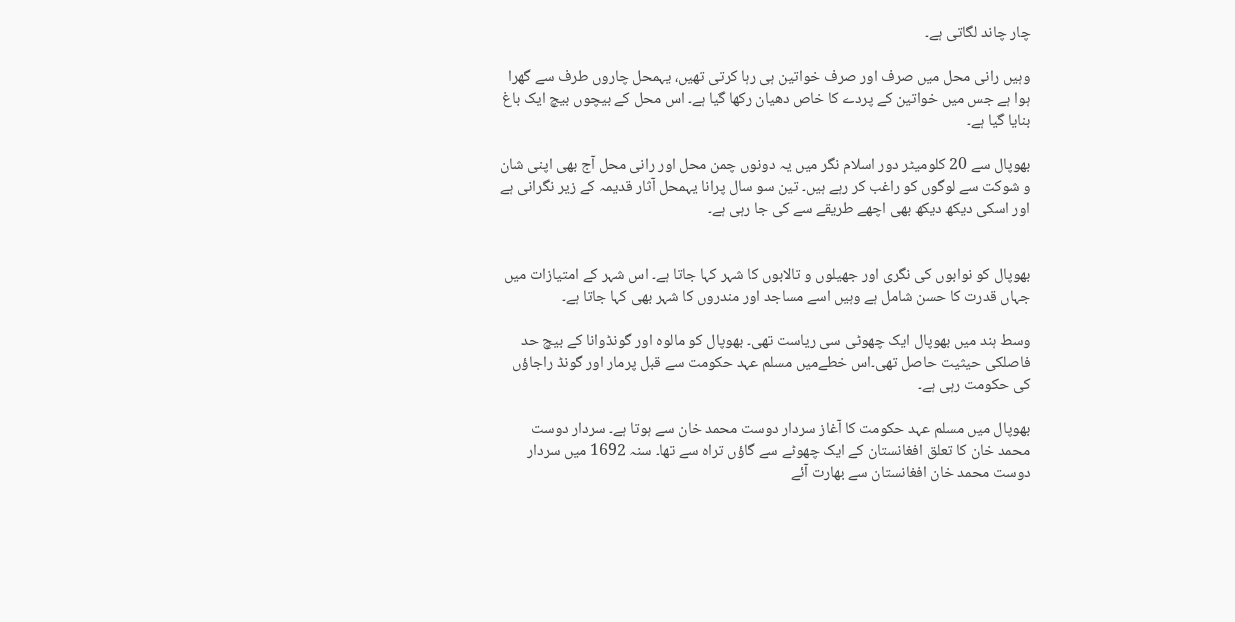چار چاند لگاتی ہے۔

وہیں رانی محل میں صرف اور صرف خواتین ہی رہا کرتی تھیں، یہمحل چاروں طرف سے گھرا ہوا ہے جس میں خواتین کے پردے کا خاص دھیان رکھا گیا ہے۔ اس محل کے بیچوں بیچ ایک باغ بنایا گیا ہے۔

بھوپال سے 20 کلومیٹر دور اسلام نگر میں یہ دونوں چمن محل اور رانی محل آج بھی اپنی شان و شوکت سے لوگوں کو راغب کر رہے ہیں۔ تین سو سال پرانا یہمحل آثار قدیمہ کے زیر نگرانی ہے اور اسکی دیکھ دیکھ بھی اچھے طریقے سے کی جا رہی ہے۔


بھوپال کو نوابوں کی نگری اور جھیلوں و تالابوں کا شہر کہا جاتا ہے۔ اس شہر کے امتیازات میں جہاں قدرت کا حسن شامل ہے وہیں اسے مساجد اور مندروں کا شہر بھی کہا جاتا ہے۔

وسط ہند میں بھوپال ایک چھوٹی سی ریاست تھی۔ بھوپال کو مالوہ اور گونڈوانا کے بیچ حد فاصلکی حیثیت حاصل تھی۔اس خطےمیں مسلم عہد حکومت سے قبل پرمار اور گونڈ راجاؤں کی حکومت رہی ہے۔

بھوپال میں مسلم عہد حکومت کا آغاز سردار دوست محمد خان سے ہوتا ہے۔ سردار دوست محمد خان کا تعلق افغانستان کے ایک چھوٹے سے گاؤں تراہ سے تھا۔ سنہ 1692 میں سردار دوست محمد خان افغانستان سے بھارت آئے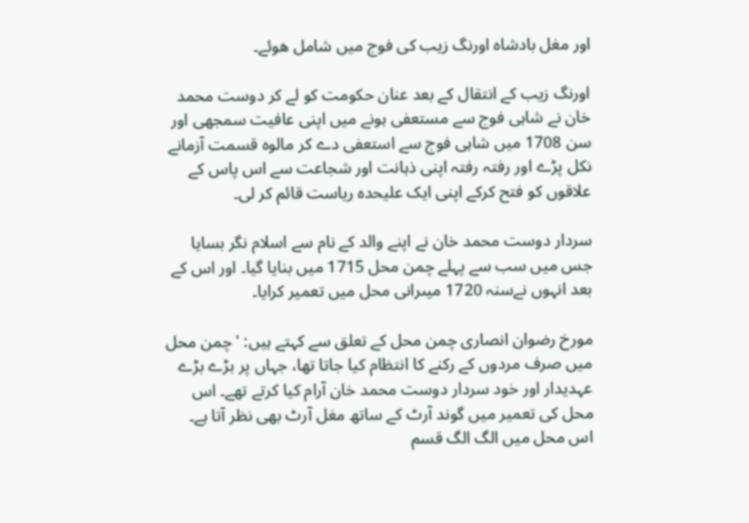اور مغل بادشاہ اورنگ زیب کی فوج میں شامل ھوئے۔

اورنگ زیب کے انتقال کے بعد عنان حکومت کو لے کر دوست محمد خان نے شاہی فوج سے مستعفی ہونے میں اپنی عافیت سمجھی اور سن 1708 میں شاہی فوج سے استعفی دے کر مالوہ قسمت آزمانے نکل پڑے اور رفتہ رفتہ اپنی ذہانت اور شجاعت سے اس پاس کے علاقوں کو فتح کرکے اپنی ایک علیحدہ ریاست قائم کر لی۔

سردار دوست محمد خان نے اپنے والد کے نام سے اسلام نگر بسایا جس میں سب سے پہلے چمن محل 1715 میں بنایا گیا۔ اور اس کے بعد انہوں نےسنہ 1720 میںرانی محل میں تعمیر کرایا۔

مورخ رضوان انصاری چمن محل کے تعلق سے کہتے ہیں: ' چمن محل میں صرف مردوں کے رکنے کا انتظام کیا جاتا تھا، جہاں پر بڑے بڑے عہدیدار اور خود سردار دوست محمد خان آرام کیا کرتے تھے۔ اس محل کی تعمیر میں گوند آرٹ کے ساتھ مغل آرٹ بھی نظر آتا ہے۔ اس محل میں الگ الگ قسم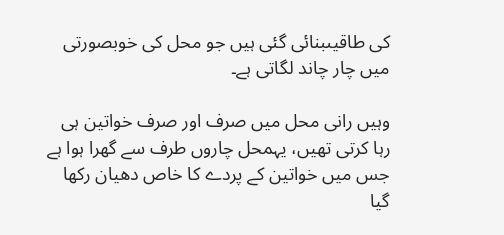کی طاقیںبنائی گئی ہیں جو محل کی خوبصورتی میں چار چاند لگاتی ہے۔

وہیں رانی محل میں صرف اور صرف خواتین ہی رہا کرتی تھیں، یہمحل چاروں طرف سے گھرا ہوا ہے جس میں خواتین کے پردے کا خاص دھیان رکھا گیا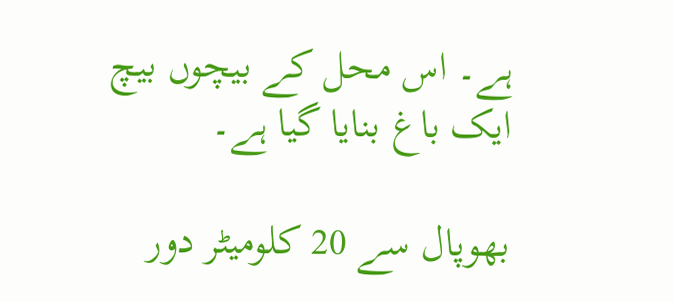ہے۔ اس محل کے بیچوں بیچ ایک باغ بنایا گیا ہے۔

بھوپال سے 20 کلومیٹر دور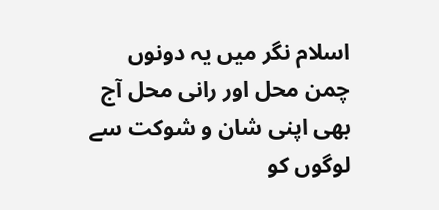اسلام نگر میں یہ دونوں چمن محل اور رانی محل آج بھی اپنی شان و شوکت سے لوگوں کو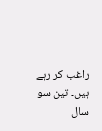راغب کر رہے ہیں۔ تین سو سال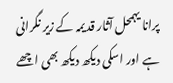پرانا یہمحل آثار قدیمہ کے زیر نگرانی ہے اور اسکی دیکھ دیکھ بھی اچھے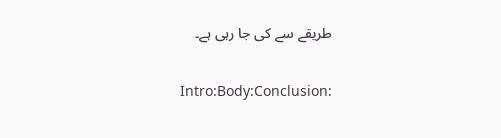طریقے سے کی جا رہی ہے۔

Intro:Body:Conclusion: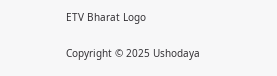ETV Bharat Logo

Copyright © 2025 Ushodaya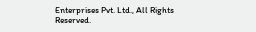Enterprises Pvt. Ltd., All Rights Reserved.